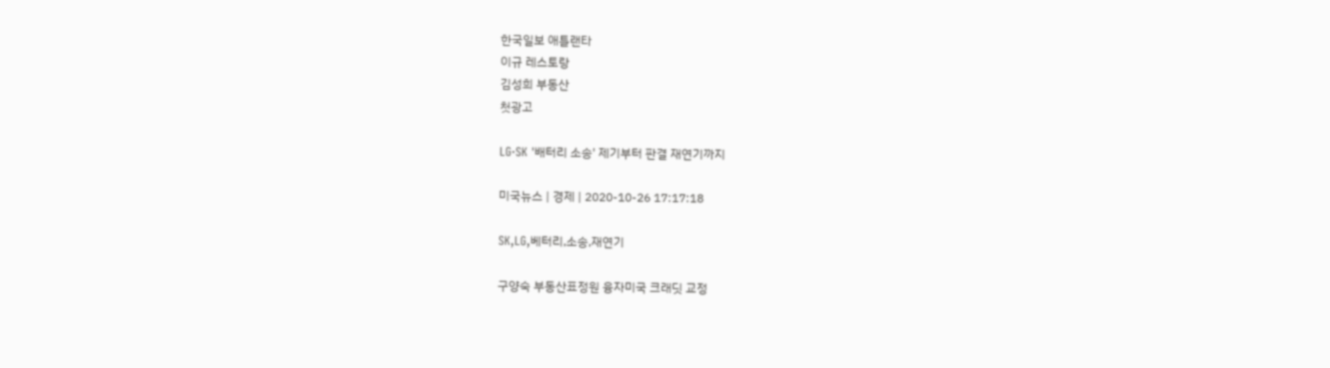한국일보 애틀랜타
이규 레스토랑
김성희 부동산
첫광고

LG·SK '배터리 소송' 제기부터 판결 재연기까지

미국뉴스 | 경제 | 2020-10-26 17:17:18

SK,LG,베터리,소송,재연기

구양숙 부동산표정원 융자미국 크래딧 교정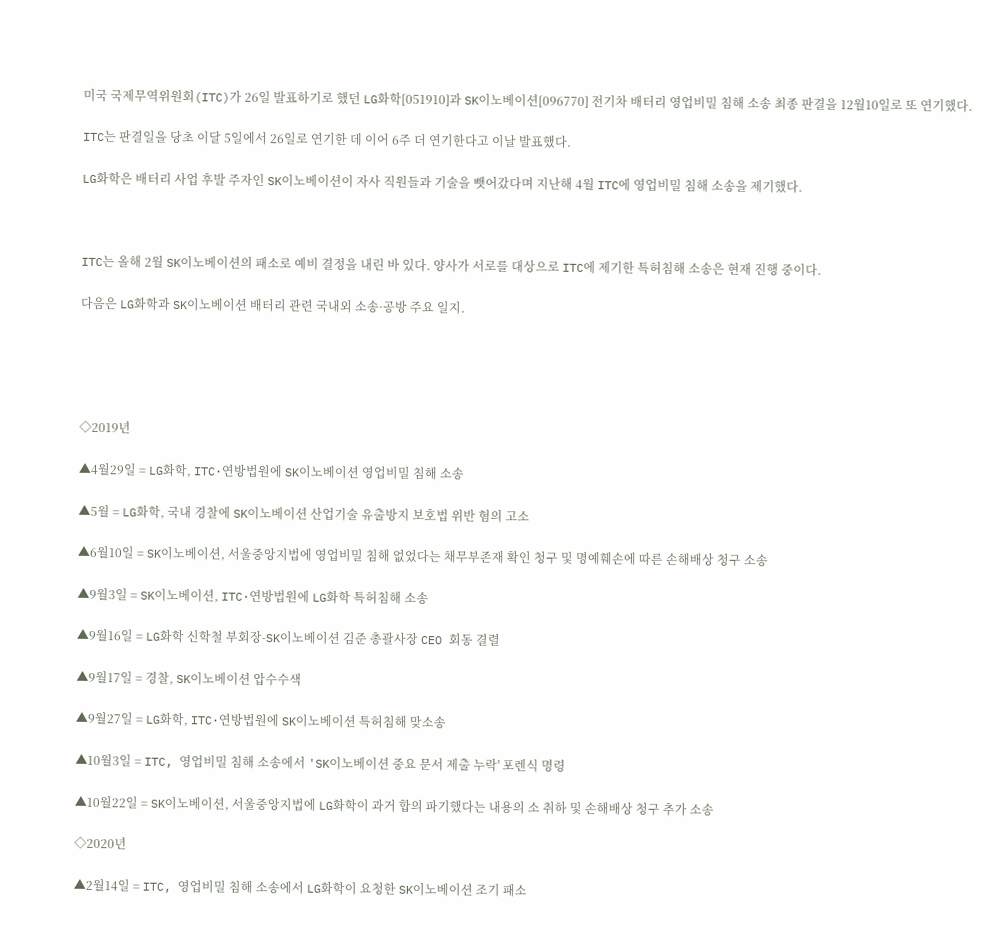미국 국제무역위원회(ITC)가 26일 발표하기로 했던 LG화학[051910]과 SK이노베이션[096770] 전기차 배터리 영업비밀 침해 소송 최종 판결을 12월10일로 또 연기했다.

ITC는 판결일을 당초 이달 5일에서 26일로 연기한 데 이어 6주 더 연기한다고 이날 발표했다.

LG화학은 배터리 사업 후발 주자인 SK이노베이션이 자사 직원들과 기술을 뺏어갔다며 지난해 4월 ITC에 영업비밀 침해 소송을 제기했다.



ITC는 올해 2월 SK이노베이션의 패소로 예비 결정을 내린 바 있다. 양사가 서로를 대상으로 ITC에 제기한 특허침해 소송은 현재 진행 중이다.

다음은 LG화학과 SK이노베이션 배터리 관련 국내외 소송·공방 주요 일지.





◇2019년

▲4월29일 = LG화학, ITC·연방법원에 SK이노베이션 영업비밀 침해 소송

▲5월 = LG화학, 국내 경찰에 SK이노베이션 산업기술 유출방지 보호법 위반 혐의 고소

▲6월10일 = SK이노베이션, 서울중앙지법에 영업비밀 침해 없었다는 채무부존재 확인 청구 및 명예훼손에 따른 손해배상 청구 소송

▲9월3일 = SK이노베이션, ITC·연방법원에 LG화학 특허침해 소송

▲9월16일 = LG화학 신학철 부회장-SK이노베이션 김준 총괄사장 CEO 회동 결렬

▲9월17일 = 경찰, SK이노베이션 압수수색

▲9월27일 = LG화학, ITC·연방법원에 SK이노베이션 특허침해 맞소송

▲10월3일 = ITC, 영업비밀 침해 소송에서 'SK이노베이션 중요 문서 제출 누락' 포렌식 명령

▲10월22일 = SK이노베이션, 서울중앙지법에 LG화학이 과거 합의 파기했다는 내용의 소 취하 및 손해배상 청구 추가 소송

◇2020년

▲2월14일 = ITC, 영업비밀 침해 소송에서 LG화학이 요청한 SK이노베이션 조기 패소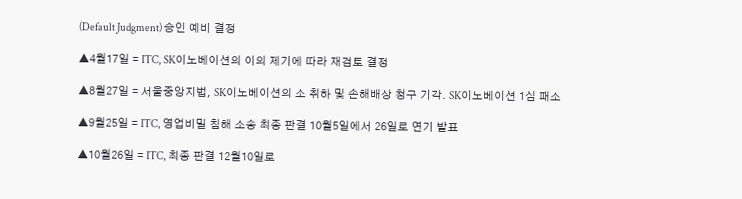(Default Judgment) 승인 예비 결정

▲4월17일 = ITC, SK이노베이션의 이의 제기에 따라 재검토 결정

▲8월27일 = 서울중앙지법, SK이노베이션의 소 취하 및 손해배상 청구 기각. SK이노베이션 1심 패소

▲9월25일 = ITC, 영업비밀 침해 소송 최종 판결 10월5일에서 26일로 연기 발표

▲10월26일 = ITC, 최종 판결 12월10일로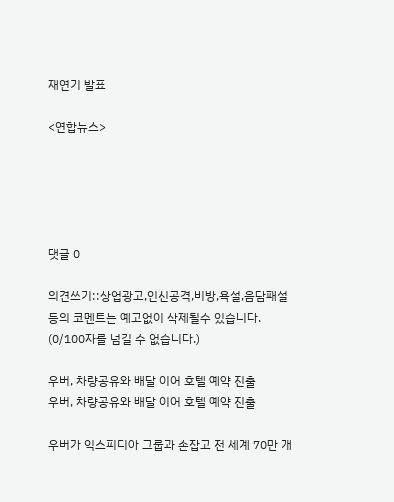재연기 발표

<연합뉴스>





댓글 0

의견쓰기::상업광고,인신공격,비방,욕설,음담패설등의 코멘트는 예고없이 삭제될수 있습니다. (0/100자를 넘길 수 없습니다.)

우버, 차량공유와 배달 이어 호텔 예약 진출
우버, 차량공유와 배달 이어 호텔 예약 진출

우버가 익스피디아 그룹과 손잡고 전 세계 70만 개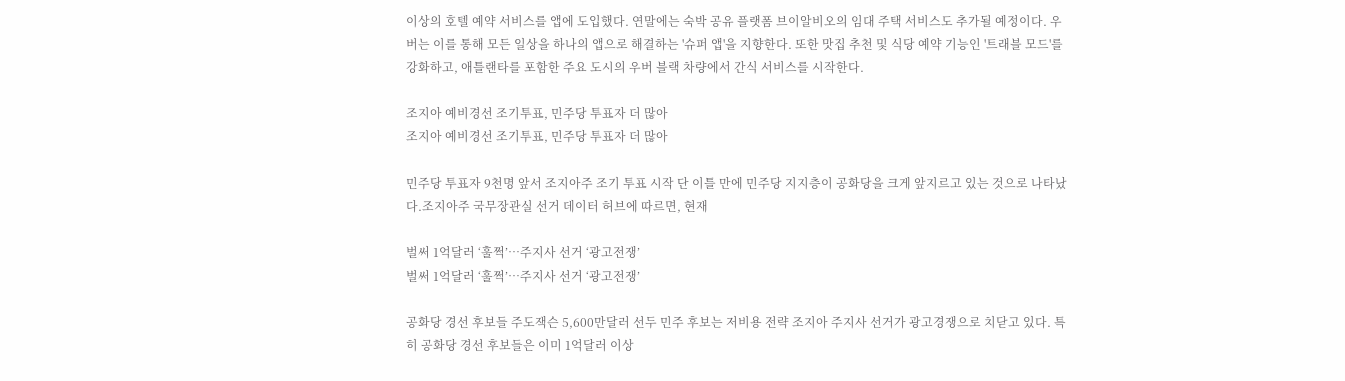이상의 호텔 예약 서비스를 앱에 도입했다. 연말에는 숙박 공유 플랫폼 브이알비오의 임대 주택 서비스도 추가될 예정이다. 우버는 이를 통해 모든 일상을 하나의 앱으로 해결하는 '슈퍼 앱'을 지향한다. 또한 맛집 추천 및 식당 예약 기능인 '트래블 모드'를 강화하고, 애틀랜타를 포함한 주요 도시의 우버 블랙 차량에서 간식 서비스를 시작한다.

조지아 예비경선 조기투표, 민주당 투표자 더 많아
조지아 예비경선 조기투표, 민주당 투표자 더 많아

민주당 투표자 9천명 앞서 조지아주 조기 투표 시작 단 이틀 만에 민주당 지지층이 공화당을 크게 앞지르고 있는 것으로 나타났다.조지아주 국무장관실 선거 데이터 허브에 따르면, 현재

벌써 1억달러 ‘훌쩍’…주지사 선거 ‘광고전쟁’
벌써 1억달러 ‘훌쩍’…주지사 선거 ‘광고전쟁’

공화당 경선 후보들 주도잭슨 5,600만달러 선두 민주 후보는 저비용 전략 조지아 주지사 선거가 광고경쟁으로 치닫고 있다. 특히 공화당 경선 후보들은 이미 1억달러 이상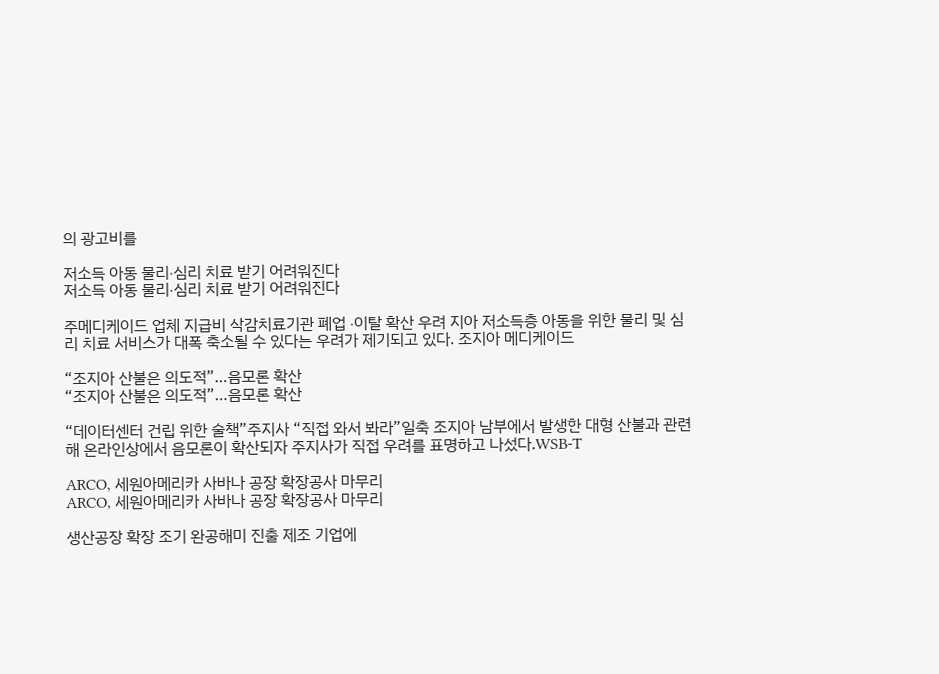의 광고비를

저소득 아동 물리∙심리 치료 받기 어려워진다
저소득 아동 물리∙심리 치료 받기 어려워진다

주메디케이드 업체 지급비 삭감치료기관 폐업 ∙이탈 확산 우려 지아 저소득층 아동을 위한 물리 및 심리 치료 서비스가 대폭 축소될 수 있다는 우려가 제기되고 있다. 조지아 메디케이드

“조지아 산불은 의도적”…음모론 확산
“조지아 산불은 의도적”…음모론 확산

“데이터센터 건립 위한 술책”주지사 “직접 와서 봐라”일축 조지아 남부에서 발생한 대형 산불과 관련해 온라인상에서 음모론이 확산되자 주지사가 직접 우려를 표명하고 나섰다.WSB-T

ARCO, 세원아메리카 사바나 공장 확장공사 마무리
ARCO, 세원아메리카 사바나 공장 확장공사 마무리

생산공장 확장 조기 완공해미 진출 제조 기업에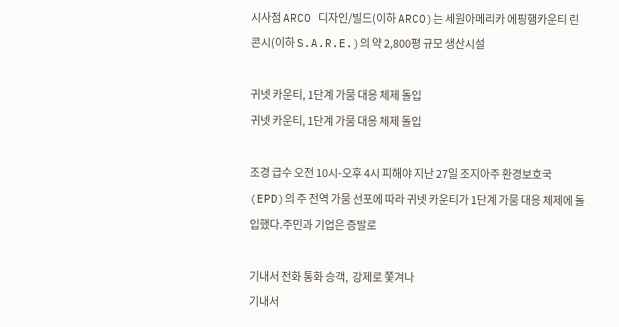시사점 ARCO 디자인/빌드(이하 ARCO)는 세원아메리카 에핑햄카운티 린콘시(이하 S.A.R.E.)의 약 2,800평 규모 생산시설

귀넷 카운티, 1단계 가뭄 대응 체제 돌입
귀넷 카운티, 1단계 가뭄 대응 체제 돌입

조경 급수 오전 10시-오후 4시 피해야 지난 27일 조지아주 환경보호국(EPD)의 주 전역 가뭄 선포에 따라 귀넷 카운티가 1단계 가뭄 대응 체제에 돌입했다.주민과 기업은 증발로

기내서 전화 통화 승객,  강제로 쫓겨나
기내서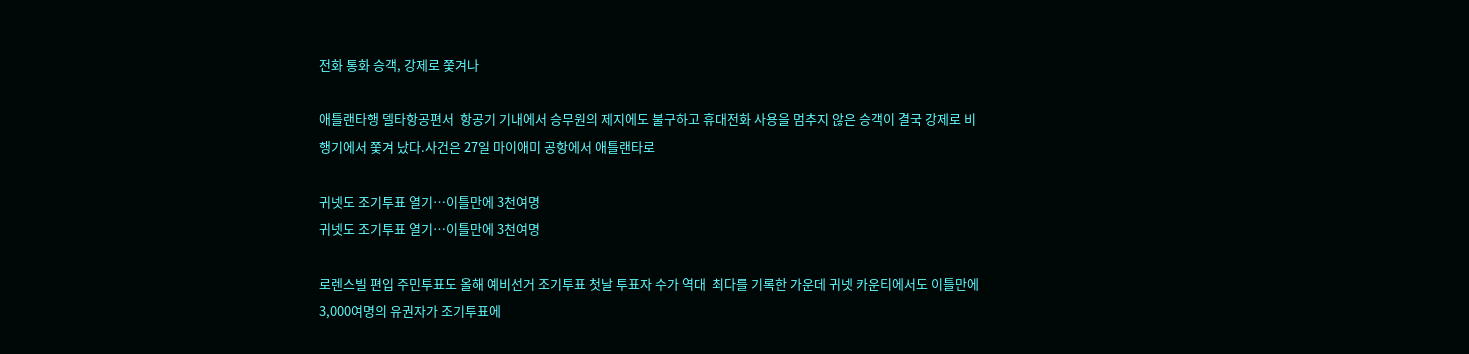전화 통화 승객, 강제로 쫓겨나

애틀랜타행 델타항공편서  항공기 기내에서 승무원의 제지에도 불구하고 휴대전화 사용을 멈추지 않은 승객이 결국 강제로 비행기에서 쫓겨 났다.사건은 27일 마이애미 공항에서 애틀랜타로

귀넷도 조기투표 열기…이틀만에 3천여명
귀넷도 조기투표 열기…이틀만에 3천여명

로렌스빌 편입 주민투표도 올해 예비선거 조기투표 첫날 투표자 수가 역대  최다를 기록한 가운데 귀넷 카운티에서도 이틀만에 3,000여명의 유권자가 조기투표에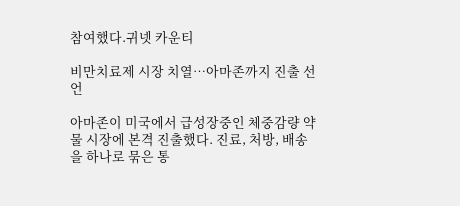참여했다.귀넷 카운티

비만치료제 시장 치열…아마존까지 진출 선언

아마존이 미국에서 급성장중인 체중감량 약물 시장에 본격 진출했다. 진료, 처방, 배송을 하나로 묶은 통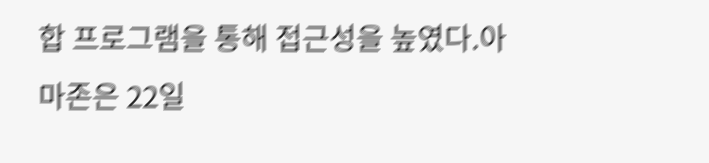합 프로그램을 통해 접근성을 높였다.아마존은 22일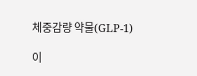체중감량 약물(GLP-1)

이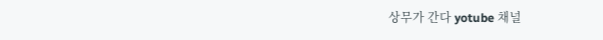상무가 간다 yotube 채널